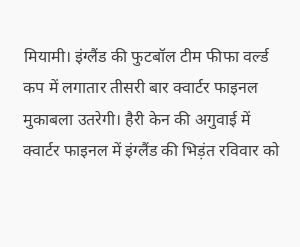मियामी। इंग्लैंड की फुटबॉल टीम फीफा वर्ल्ड कप में लगातार तीसरी बार क्वार्टर फाइनल मुकाबला उतरेगी। हैरी केन की अगुवाई में क्वार्टर फाइनल में इंग्लैंड की भिड़ंत रविवार को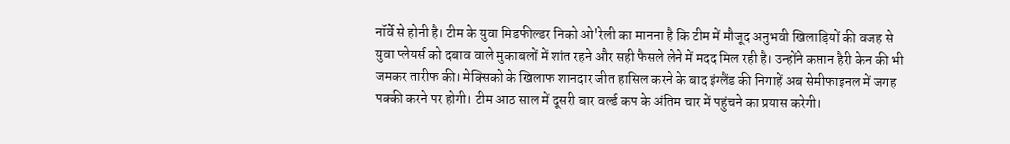नॉर्वे से होनी है। टीम के युवा मिडफील्डर निको ओ'रेली का मानना है कि टीम में मौजूद अनुभवी खिलाड़ियों की वजह से युवा प्लेयर्स को दबाव वाले मुकाबलों में शांत रहने और सही फैसले लेने में मदद मिल रही है। उन्होंने कप्तान हैरी केन की भी जमकर तारीफ की। मेक्सिको के खिलाफ शानदार जीत हासिल करने के बाद इंग्लैंड की निगाहें अब सेमीफाइनल में जगह पक्की करने पर होगी। टीम आठ साल में दूसरी बार वर्ल्ड कप के अंतिम चार में पहुंचने का प्रयास करेगी।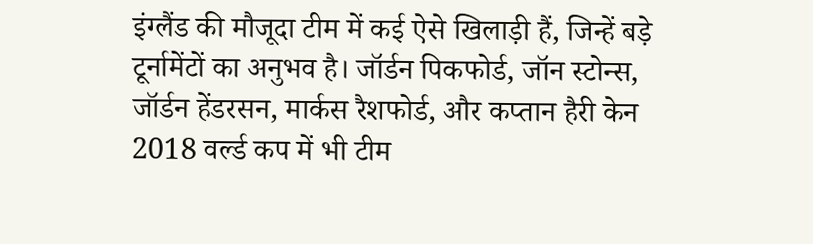इंग्लैंड की मौजूदा टीम में कई ऐसे खिलाड़ी हैं, जिन्हें बड़े टूर्नामेंटों का अनुभव है। जॉर्डन पिकफोर्ड, जॉन स्टोन्स, जॉर्डन हेंडरसन, मार्कस रैशफोर्ड, और कप्तान हैरी केन 2018 वर्ल्ड कप में भी टीम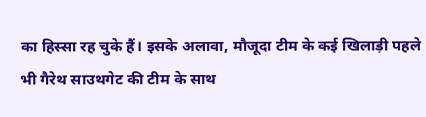का हिस्सा रह चुके हैं। इसके अलावा, मौजूदा टीम के कई खिलाड़ी पहले भी गैरेथ साउथगेट की टीम के साथ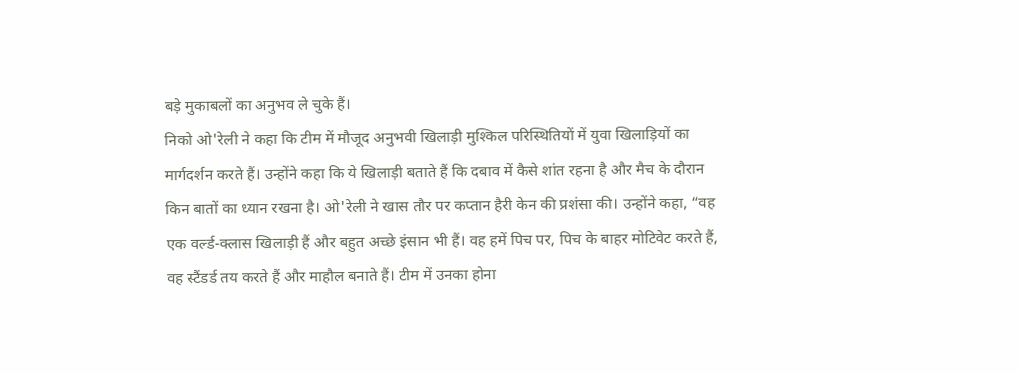बड़े मुकाबलों का अनुभव ले चुके हैं।
निको ओ'रेली ने कहा कि टीम में मौजूद अनुभवी खिलाड़ी मुश्किल परिस्थितियों में युवा खिलाड़ियों का मार्गदर्शन करते हैं। उन्होंने कहा कि ये खिलाड़ी बताते हैं कि दबाव में कैसे शांत रहना है और मैच के दौरान किन बातों का ध्यान रखना है। ओ'रेली ने खास तौर पर कप्तान हैरी केन की प्रशंसा की। उन्होंने कहा, “वह एक वर्ल्ड-क्लास खिलाड़ी हैं और बहुत अच्छे इंसान भी हैं। वह हमें पिच पर, पिच के बाहर मोटिवेट करते हैं, वह स्टैंडर्ड तय करते हैं और माहौल बनाते हैं। टीम में उनका होना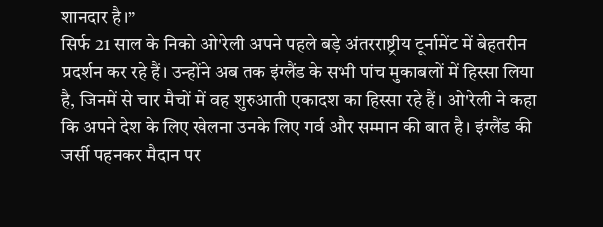शानदार है।”
सिर्फ 21 साल के निको ओ'रेली अपने पहले बड़े अंतरराष्ट्रीय टूर्नामेंट में बेहतरीन प्रदर्शन कर रहे हैं। उन्होंने अब तक इंग्लैंड के सभी पांच मुकाबलों में हिस्सा लिया है, जिनमें से चार मैचों में वह शुरुआती एकादश का हिस्सा रहे हैं। ओ'रेली ने कहा कि अपने देश के लिए खेलना उनके लिए गर्व और सम्मान की बात है। इंग्लैंड की जर्सी पहनकर मैदान पर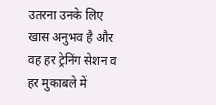उतरना उनके लिए खास अनुभव है और वह हर ट्रेनिंग सेशन व हर मुकाबले में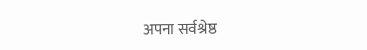अपना सर्वश्रेष्ठ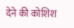देने की कोशिश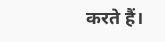करते हैं।